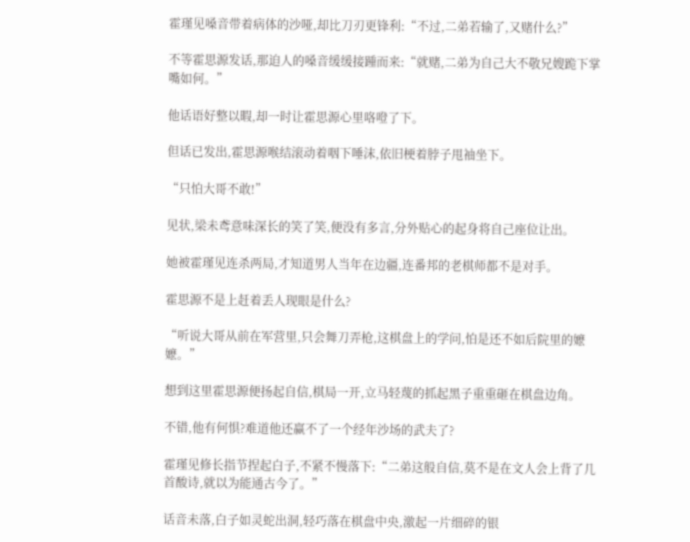霍瑾见嗓音带着病体的沙哑,却比刀刃更锋利:“不过,二弟若输了,又赌什么?”

不等霍思源发话,那迫人的嗓音缓缓接踵而来:“就赌,二弟为自己大不敬兄嫂跪下掌嘴如何。”

他话语好整以暇,却一时让霍思源心里咯噔了下。

但话已发出,霍思源喉结滚动着咽下唾沫,依旧梗着脖子甩袖坐下。

“只怕大哥不敢!”

见状,梁未鸢意味深长的笑了笑,便没有多言,分外贴心的起身将自己座位让出。

她被霍瑾见连杀两局,才知道男人当年在边疆,连番邦的老棋师都不是对手。

霍思源不是上赶着丢人现眼是什么?

“听说大哥从前在军营里,只会舞刀弄枪,这棋盘上的学问,怕是还不如后院里的嬷嬷。”

想到这里霍思源便扬起自信,棋局一开,立马轻蔑的抓起黑子重重砸在棋盘边角。

不错,他有何惧?难道他还赢不了一个经年沙场的武夫了?

霍瑾见修长指节捏起白子,不紧不慢落下:“二弟这般自信,莫不是在文人会上背了几首酸诗,就以为能通古今了。”

话音未落,白子如灵蛇出洞,轻巧落在棋盘中央,激起一片细碎的银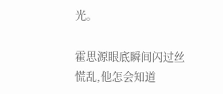光。

霍思源眼底瞬间闪过丝慌乱,他怎会知道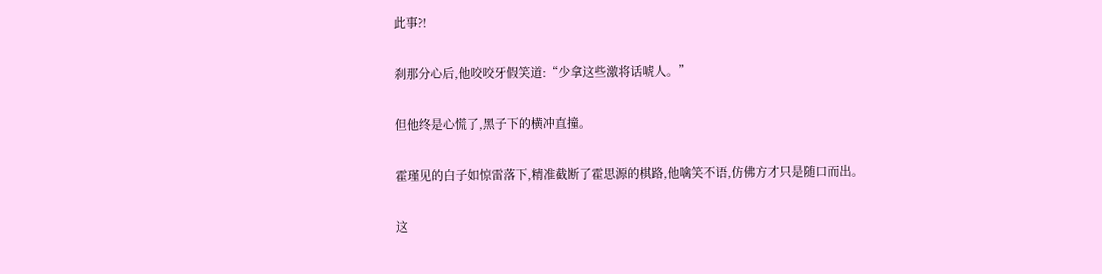此事?!

刹那分心后,他咬咬牙假笑道:“少拿这些激将话唬人。”

但他终是心慌了,黑子下的横冲直撞。

霍瑾见的白子如惊雷落下,精准截断了霍思源的棋路,他噙笑不语,仿佛方才只是随口而出。

这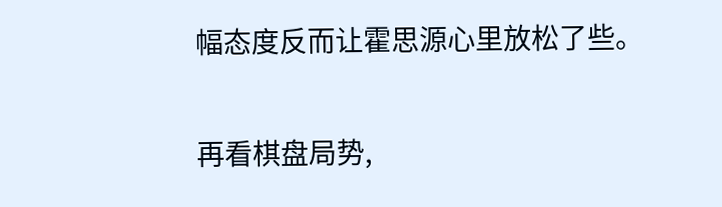幅态度反而让霍思源心里放松了些。

再看棋盘局势,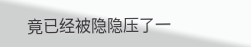竟已经被隐隐压了一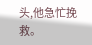头,他急忙挽救。